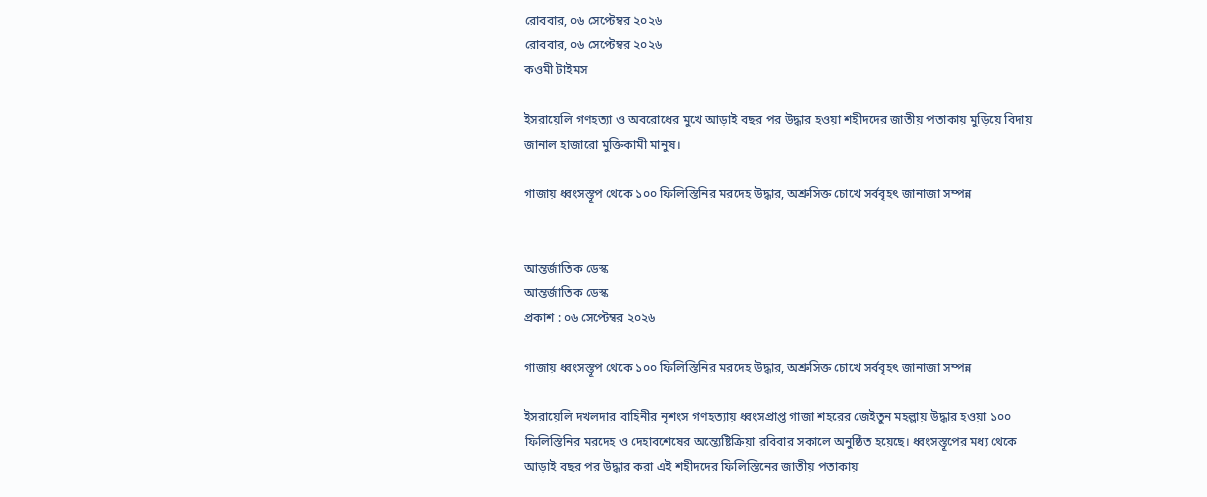রোববার, ০৬ সেপ্টেম্বর ২০২৬
রোববার, ০৬ সেপ্টেম্বর ২০২৬
কওমী টাইমস

ইসরায়েলি গণহত্যা ও অবরোধের মুখে আড়াই বছর পর উদ্ধার হওয়া শহীদদের জাতীয় পতাকায় মুড়িয়ে বিদায় জানাল হাজারো মুক্তিকামী মানুষ।

গাজায় ধ্বংসস্তূপ থেকে ১০০ ফিলিস্তিনির মরদেহ উদ্ধার, অশ্রুসিক্ত চোখে সর্ববৃহৎ জানাজা সম্পন্ন


আন্তর্জাতিক ডেস্ক
আন্তর্জাতিক ডেস্ক
প্রকাশ : ০৬ সেপ্টেম্বর ২০২৬

গাজায় ধ্বংসস্তূপ থেকে ১০০ ফিলিস্তিনির মরদেহ উদ্ধার, অশ্রুসিক্ত চোখে সর্ববৃহৎ জানাজা সম্পন্ন

ইসরায়েলি দখলদার বাহিনীর নৃশংস গণহত্যায় ধ্বংসপ্রাপ্ত গাজা শহরের জেইতুন মহল্লায় উদ্ধার হওয়া ১০০ ফিলিস্তিনির মরদেহ ও দেহাবশেষের অন্ত্যেষ্টিক্রিয়া রবিবার সকালে অনুষ্ঠিত হয়েছে। ধ্বংসস্তূপের মধ্য থেকে আড়াই বছর পর উদ্ধার করা এই শহীদদের ফিলিস্তিনের জাতীয় পতাকায়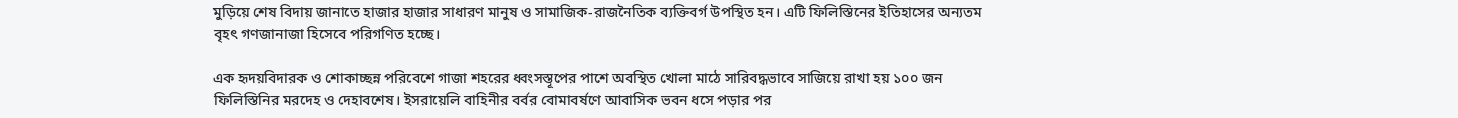মুড়িয়ে শেষ বিদায় জানাতে হাজার হাজার সাধারণ মানুষ ও সামাজিক-রাজনৈতিক ব্যক্তিবর্গ উপস্থিত হন। এটি ফিলিস্তিনের ইতিহাসের অন্যতম বৃহৎ গণজানাজা হিসেবে পরিগণিত হচ্ছে।

এক হৃদয়বিদারক ও শোকাচ্ছন্ন পরিবেশে গাজা শহরের ধ্বংসস্তূপের পাশে অবস্থিত খোলা মাঠে সারিবদ্ধভাবে সাজিয়ে রাখা হয় ১০০ জন ফিলিস্তিনির মরদেহ ও দেহাবশেষ। ইসরায়েলি বাহিনীর বর্বর বোমাবর্ষণে আবাসিক ভবন ধসে পড়ার পর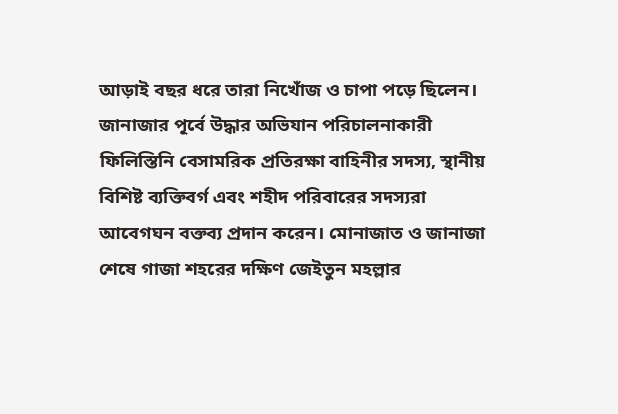আড়াই বছর ধরে তারা নিখোঁজ ও চাপা পড়ে ছিলেন। জানাজার পূর্বে উদ্ধার অভিযান পরিচালনাকারী ফিলিস্তিনি বেসামরিক প্রতিরক্ষা বাহিনীর সদস্য, স্থানীয় বিশিষ্ট ব্যক্তিবর্গ এবং শহীদ পরিবারের সদস্যরা আবেগঘন বক্তব্য প্রদান করেন। মোনাজাত ও জানাজা শেষে গাজা শহরের দক্ষিণ জেইতুন মহল্লার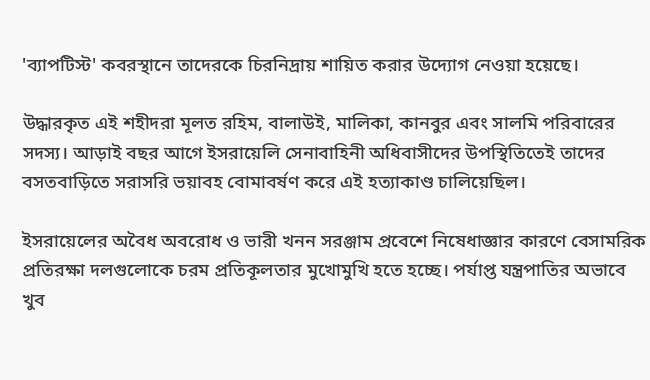'ব্যাপটিস্ট' কবরস্থানে তাদেরকে চিরনিদ্রায় শায়িত করার উদ্যোগ নেওয়া হয়েছে।

উদ্ধারকৃত এই শহীদরা মূলত রহিম, বালাউই, মালিকা, কানবুর এবং সালমি পরিবারের সদস্য। আড়াই বছর আগে ইসরায়েলি সেনাবাহিনী অধিবাসীদের উপস্থিতিতেই তাদের বসতবাড়িতে সরাসরি ভয়াবহ বোমাবর্ষণ করে এই হত্যাকাণ্ড চালিয়েছিল।

ইসরায়েলের অবৈধ অবরোধ ও ভারী খনন সরঞ্জাম প্রবেশে নিষেধাজ্ঞার কারণে বেসামরিক প্রতিরক্ষা দলগুলোকে চরম প্রতিকূলতার মুখোমুখি হতে হচ্ছে। পর্যাপ্ত যন্ত্রপাতির অভাবে খুব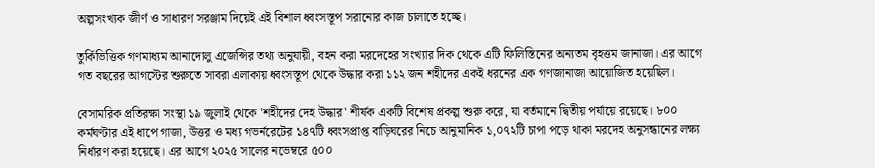অল্পসংখ্যক জীর্ণ ও সাধারণ সরঞ্জাম দিয়েই এই বিশাল ধ্বংসস্তূপ সরানোর কাজ চালাতে হচ্ছে।

তুর্কিভিত্তিক গণমাধ্যম আনাদোলু এজেন্সির তথ্য অনুযায়ী, বহন করা মরদেহের সংখ্যার দিক থেকে এটি ফিলিস্তিনের অন্যতম বৃহত্তম জানাজা। এর আগে গত বছরের আগস্টের শুরুতে সাবরা এলাকায় ধ্বংসস্তূপ থেকে উদ্ধার করা ১১২ জন শহীদের একই ধরনের এক গণজানাজা আয়োজিত হয়েছিল।

বেসামরিক প্রতিরক্ষা সংস্থা ১৯ জুলাই থেকে 'শহীদের দেহ উদ্ধার' শীর্ষক একটি বিশেষ প্রকল্প শুরু করে, যা বর্তমানে দ্বিতীয় পর্যায়ে রয়েছে। ৮০০ কর্মঘণ্টার এই ধাপে গাজা, উত্তর ও মধ্য গভর্নরেটের ১৪৭টি ধ্বংসপ্রাপ্ত বাড়িঘরের নিচে আনুমানিক ১,০৭২টি চাপা পড়ে থাকা মরদেহ অনুসন্ধানের লক্ষ্য নির্ধারণ করা হয়েছে। এর আগে ২০২৫ সালের নভেম্বরে ৫০০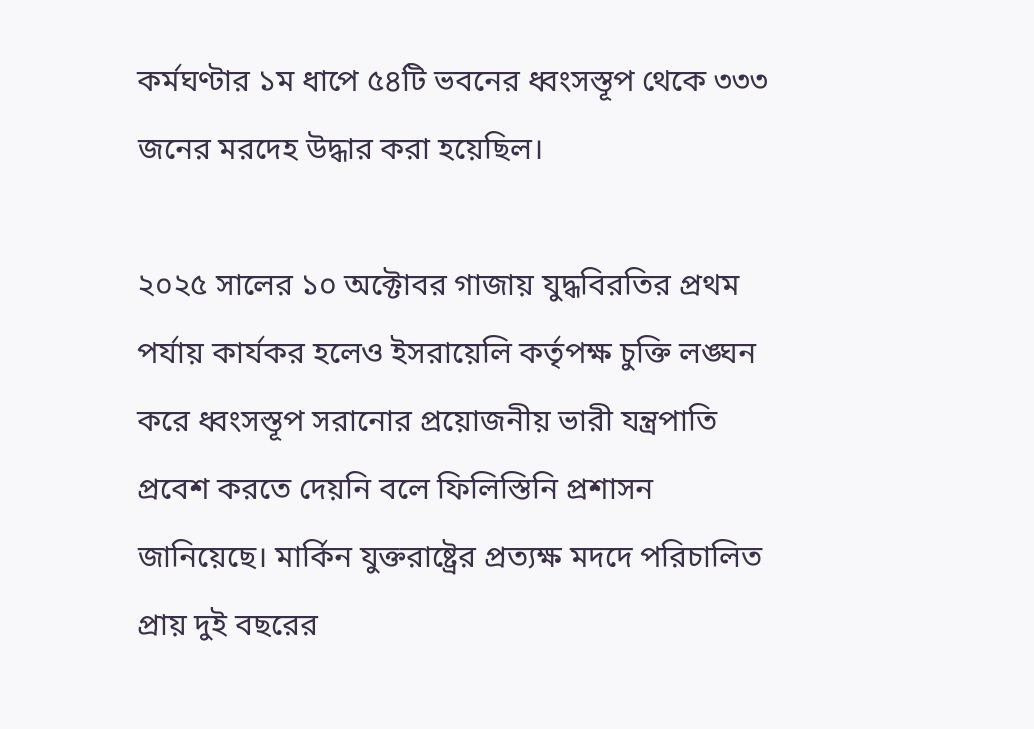কর্মঘণ্টার ১ম ধাপে ৫৪টি ভবনের ধ্বংসস্তূপ থেকে ৩৩৩ জনের মরদেহ উদ্ধার করা হয়েছিল।

২০২৫ সালের ১০ অক্টোবর গাজায় যুদ্ধবিরতির প্রথম পর্যায় কার্যকর হলেও ইসরায়েলি কর্তৃপক্ষ চুক্তি লঙ্ঘন করে ধ্বংসস্তূপ সরানোর প্রয়োজনীয় ভারী যন্ত্রপাতি প্রবেশ করতে দেয়নি বলে ফিলিস্তিনি প্রশাসন জানিয়েছে। মার্কিন যুক্তরাষ্ট্রের প্রত্যক্ষ মদদে পরিচালিত প্রায় দুই বছরের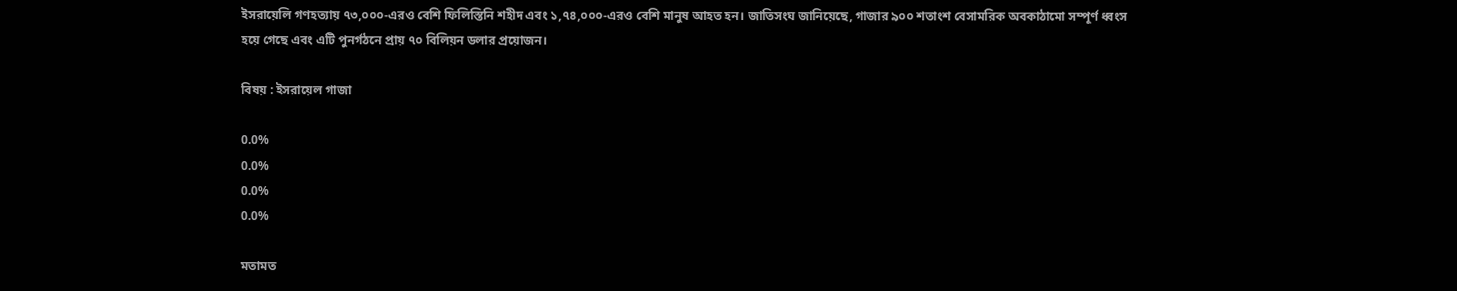ইসরায়েলি গণহত্যায় ৭৩,০০০-এরও বেশি ফিলিস্তিনি শহীদ এবং ১,৭৪,০০০-এরও বেশি মানুষ আহত হন। জাতিসংঘ জানিয়েছে, গাজার ৯০০ শতাংশ বেসামরিক অবকাঠামো সম্পূর্ণ ধ্বংস হয়ে গেছে এবং এটি পুনর্গঠনে প্রায় ৭০ বিলিয়ন ডলার প্রয়োজন।

বিষয় : ইসরায়েল গাজা

0.0%
0.0%
0.0%
0.0%

মতামত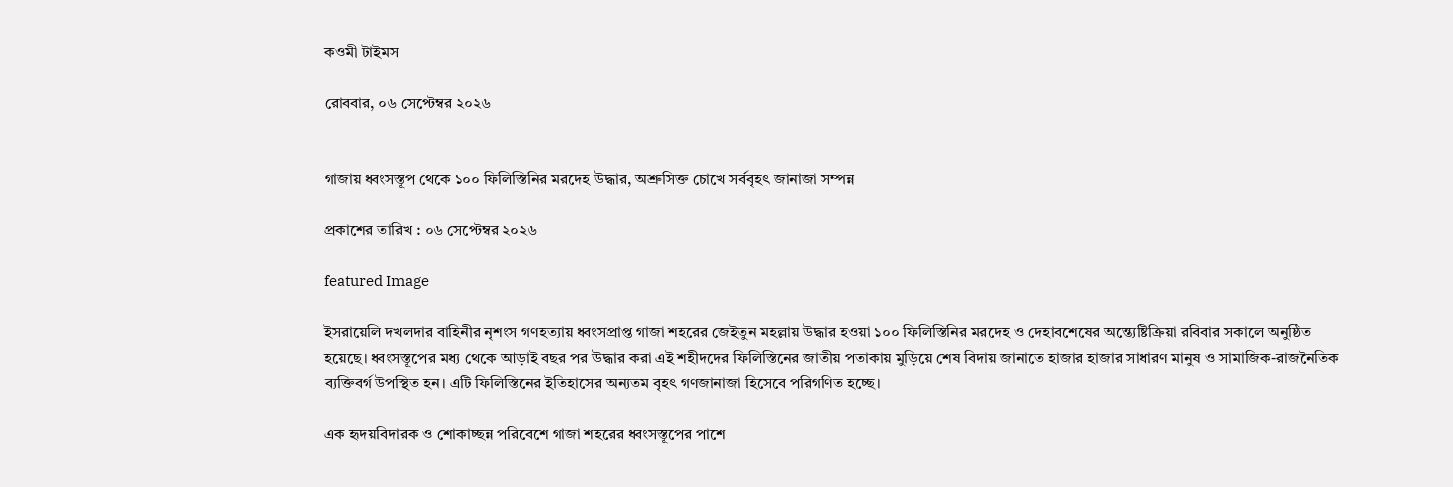কওমী টাইমস

রোববার, ০৬ সেপ্টেম্বর ২০২৬


গাজায় ধ্বংসস্তূপ থেকে ১০০ ফিলিস্তিনির মরদেহ উদ্ধার, অশ্রুসিক্ত চোখে সর্ববৃহৎ জানাজা সম্পন্ন

প্রকাশের তারিখ : ০৬ সেপ্টেম্বর ২০২৬

featured Image

ইসরায়েলি দখলদার বাহিনীর নৃশংস গণহত্যায় ধ্বংসপ্রাপ্ত গাজা শহরের জেইতুন মহল্লায় উদ্ধার হওয়া ১০০ ফিলিস্তিনির মরদেহ ও দেহাবশেষের অন্ত্যেষ্টিক্রিয়া রবিবার সকালে অনুষ্ঠিত হয়েছে। ধ্বংসস্তূপের মধ্য থেকে আড়াই বছর পর উদ্ধার করা এই শহীদদের ফিলিস্তিনের জাতীয় পতাকায় মুড়িয়ে শেষ বিদায় জানাতে হাজার হাজার সাধারণ মানুষ ও সামাজিক-রাজনৈতিক ব্যক্তিবর্গ উপস্থিত হন। এটি ফিলিস্তিনের ইতিহাসের অন্যতম বৃহৎ গণজানাজা হিসেবে পরিগণিত হচ্ছে।

এক হৃদয়বিদারক ও শোকাচ্ছন্ন পরিবেশে গাজা শহরের ধ্বংসস্তূপের পাশে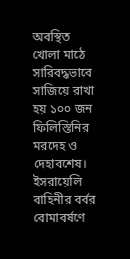অবস্থিত খোলা মাঠে সারিবদ্ধভাবে সাজিয়ে রাখা হয় ১০০ জন ফিলিস্তিনির মরদেহ ও দেহাবশেষ। ইসরায়েলি বাহিনীর বর্বর বোমাবর্ষণে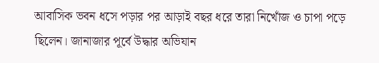আবাসিক ভবন ধসে পড়ার পর আড়াই বছর ধরে তারা নিখোঁজ ও চাপা পড়ে ছিলেন। জানাজার পূর্বে উদ্ধার অভিযান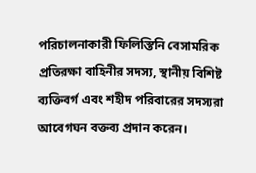পরিচালনাকারী ফিলিস্তিনি বেসামরিক প্রতিরক্ষা বাহিনীর সদস্য, স্থানীয় বিশিষ্ট ব্যক্তিবর্গ এবং শহীদ পরিবারের সদস্যরা আবেগঘন বক্তব্য প্রদান করেন।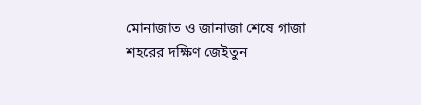মোনাজাত ও জানাজা শেষে গাজা শহরের দক্ষিণ জেইতুন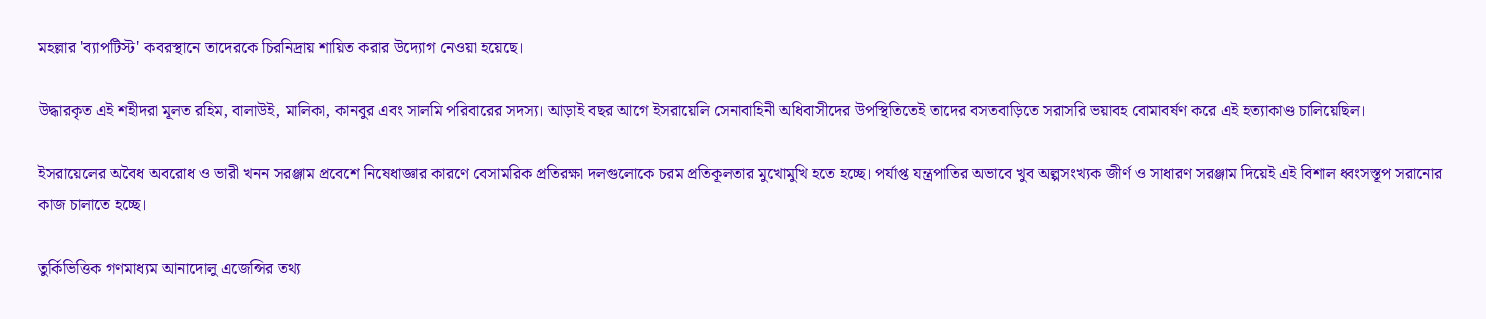মহল্লার 'ব্যাপটিস্ট' কবরস্থানে তাদেরকে চিরনিদ্রায় শায়িত করার উদ্যোগ নেওয়া হয়েছে।

উদ্ধারকৃত এই শহীদরা মূলত রহিম, বালাউই, মালিকা, কানবুর এবং সালমি পরিবারের সদস্য। আড়াই বছর আগে ইসরায়েলি সেনাবাহিনী অধিবাসীদের উপস্থিতিতেই তাদের বসতবাড়িতে সরাসরি ভয়াবহ বোমাবর্ষণ করে এই হত্যাকাণ্ড চালিয়েছিল।

ইসরায়েলের অবৈধ অবরোধ ও ভারী খনন সরঞ্জাম প্রবেশে নিষেধাজ্ঞার কারণে বেসামরিক প্রতিরক্ষা দলগুলোকে চরম প্রতিকূলতার মুখোমুখি হতে হচ্ছে। পর্যাপ্ত যন্ত্রপাতির অভাবে খুব অল্পসংখ্যক জীর্ণ ও সাধারণ সরঞ্জাম দিয়েই এই বিশাল ধ্বংসস্তূপ সরানোর কাজ চালাতে হচ্ছে।

তুর্কিভিত্তিক গণমাধ্যম আনাদোলু এজেন্সির তথ্য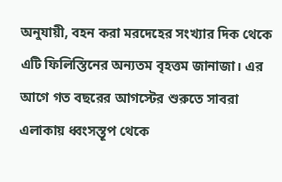অনুযায়ী, বহন করা মরদেহের সংখ্যার দিক থেকে এটি ফিলিস্তিনের অন্যতম বৃহত্তম জানাজা। এর আগে গত বছরের আগস্টের শুরুতে সাবরা এলাকায় ধ্বংসস্তূপ থেকে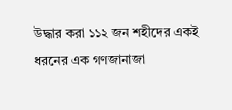উদ্ধার করা ১১২ জন শহীদের একই ধরনের এক গণজানাজা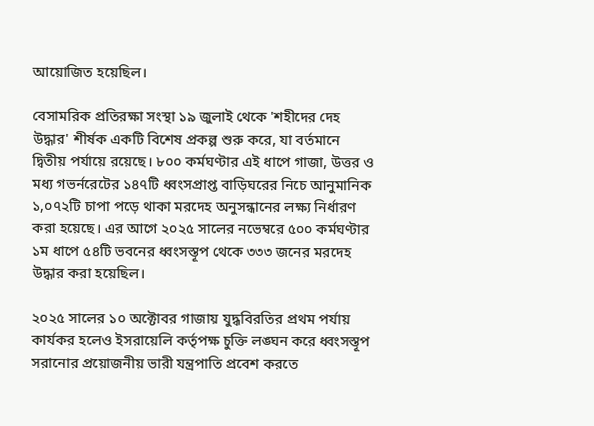আয়োজিত হয়েছিল।

বেসামরিক প্রতিরক্ষা সংস্থা ১৯ জুলাই থেকে 'শহীদের দেহ উদ্ধার' শীর্ষক একটি বিশেষ প্রকল্প শুরু করে, যা বর্তমানে দ্বিতীয় পর্যায়ে রয়েছে। ৮০০ কর্মঘণ্টার এই ধাপে গাজা, উত্তর ও মধ্য গভর্নরেটের ১৪৭টি ধ্বংসপ্রাপ্ত বাড়িঘরের নিচে আনুমানিক ১,০৭২টি চাপা পড়ে থাকা মরদেহ অনুসন্ধানের লক্ষ্য নির্ধারণ করা হয়েছে। এর আগে ২০২৫ সালের নভেম্বরে ৫০০ কর্মঘণ্টার ১ম ধাপে ৫৪টি ভবনের ধ্বংসস্তূপ থেকে ৩৩৩ জনের মরদেহ উদ্ধার করা হয়েছিল।

২০২৫ সালের ১০ অক্টোবর গাজায় যুদ্ধবিরতির প্রথম পর্যায় কার্যকর হলেও ইসরায়েলি কর্তৃপক্ষ চুক্তি লঙ্ঘন করে ধ্বংসস্তূপ সরানোর প্রয়োজনীয় ভারী যন্ত্রপাতি প্রবেশ করতে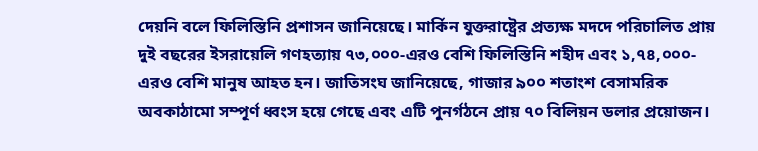দেয়নি বলে ফিলিস্তিনি প্রশাসন জানিয়েছে। মার্কিন যুক্তরাষ্ট্রের প্রত্যক্ষ মদদে পরিচালিত প্রায় দুই বছরের ইসরায়েলি গণহত্যায় ৭৩,০০০-এরও বেশি ফিলিস্তিনি শহীদ এবং ১,৭৪,০০০-এরও বেশি মানুষ আহত হন। জাতিসংঘ জানিয়েছে, গাজার ৯০০ শতাংশ বেসামরিক অবকাঠামো সম্পূর্ণ ধ্বংস হয়ে গেছে এবং এটি পুনর্গঠনে প্রায় ৭০ বিলিয়ন ডলার প্রয়োজন।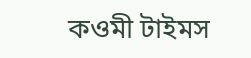কওমী টাইমস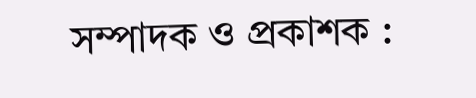সম্পাদক ও প্রকাশক :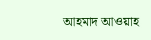আহমাদ আওয়াহ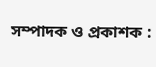সম্পাদক ও প্রকাশক :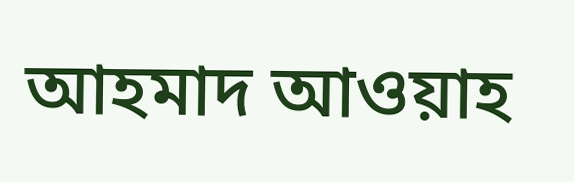আহমাদ আওয়াহ